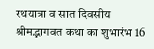रथयात्रा व सात दिवसीय श्रीमद्भागवत कथा का शुभारंभ 16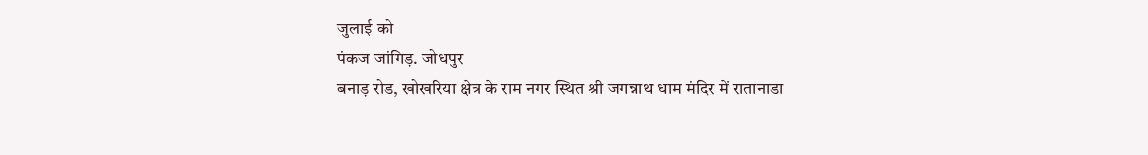जुलाई को
पंकज जांगिड़. जोधपुर
बनाड़ रोड, खोखरिया क्षेत्र के राम नगर स्थित श्री जगन्नाथ धाम मंदिर में रातानाडा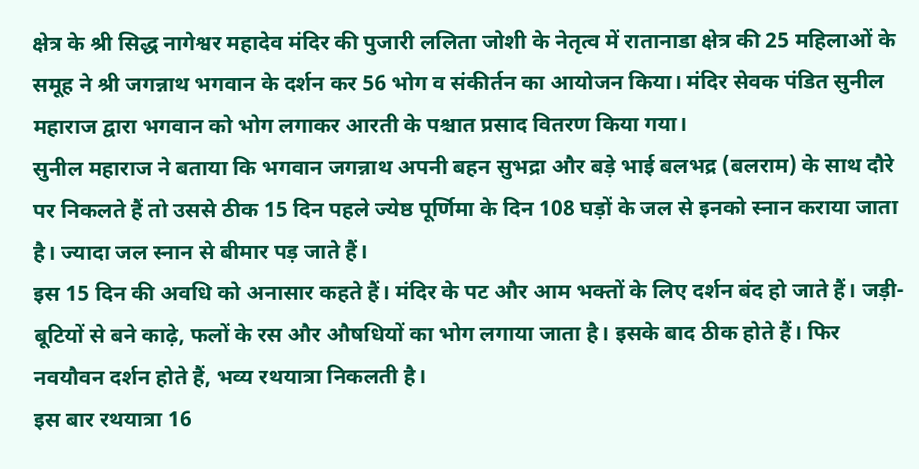क्षेत्र के श्री सिद्ध नागेश्वर महादेव मंदिर की पुजारी ललिता जोशी के नेतृत्व में रातानाडा क्षेत्र की 25 महिलाओं के समूह ने श्री जगन्नाथ भगवान के दर्शन कर 56 भोग व संकीर्तन का आयोजन किया। मंदिर सेवक पंडित सुनील महाराज द्वारा भगवान को भोग लगाकर आरती के पश्चात प्रसाद वितरण किया गया।
सुनील महाराज ने बताया कि भगवान जगन्नाथ अपनी बहन सुभद्रा और बड़े भाई बलभद्र (बलराम) के साथ दौरे पर निकलते हैं तो उससे ठीक 15 दिन पहले ज्येष्ठ पूर्णिमा के दिन 108 घड़ों के जल से इनको स्नान कराया जाता है। ज्यादा जल स्नान से बीमार पड़ जाते हैं।
इस 15 दिन की अवधि को अनासार कहते हैं। मंदिर के पट और आम भक्तों के लिए दर्शन बंद हो जाते हैं। जड़ी-बूटियों से बने काढ़े, फलों के रस और औषधियों का भोग लगाया जाता है। इसके बाद ठीक होते हैं। फिर नवयौवन दर्शन होते हैं, भव्य रथयात्रा निकलती है।
इस बार रथयात्रा 16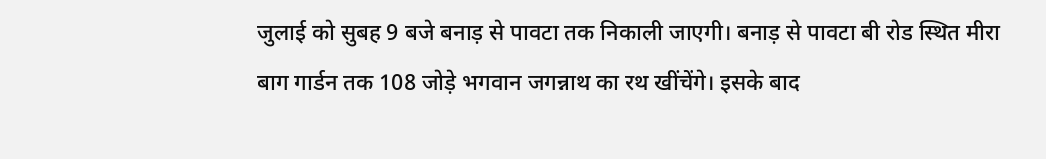जुलाई को सुबह 9 बजे बनाड़ से पावटा तक निकाली जाएगी। बनाड़ से पावटा बी रोड स्थित मीरा बाग गार्डन तक 108 जोड़े भगवान जगन्नाथ का रथ खींचेंगे। इसके बाद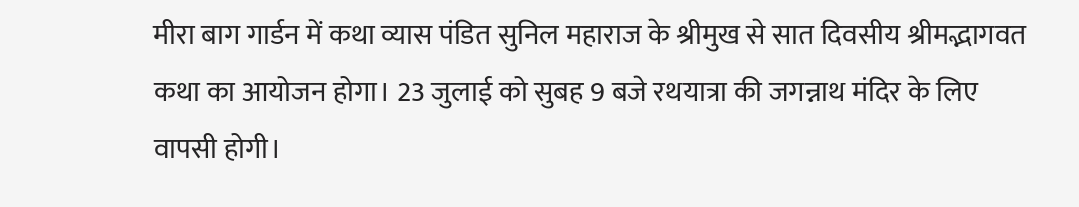मीरा बाग गार्डन में कथा व्यास पंडित सुनिल महाराज के श्रीमुख से सात दिवसीय श्रीमद्भागवत कथा का आयोजन होगा। 23 जुलाई को सुबह 9 बजे रथयात्रा की जगन्नाथ मंदिर के लिए वापसी होगी।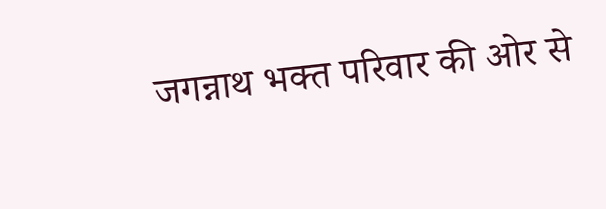जगन्नाथ भक्त परिवार की ओर से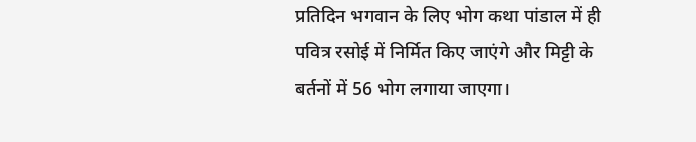प्रतिदिन भगवान के लिए भोग कथा पांडाल में ही पवित्र रसोई में निर्मित किए जाएंगे और मिट्टी के बर्तनों में 56 भोग लगाया जाएगा।